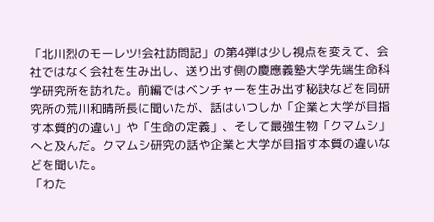「北川烈のモーレツ!会社訪問記」の第4弾は少し視点を変えて、会社ではなく会社を生み出し、送り出す側の慶應義塾大学先端生命科学研究所を訪れた。前編ではベンチャーを生み出す秘訣などを同研究所の荒川和晴所長に聞いたが、話はいつしか「企業と大学が目指す本質的の違い」や「生命の定義」、そして最強生物「クマムシ」へと及んだ。クマムシ研究の話や企業と大学が目指す本質の違いなどを聞いた。
「わた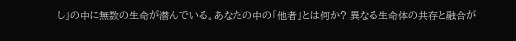し」の中に無数の生命が潜んでいる。あなたの中の「他者」とは何か? 異なる生命体の共存と融合が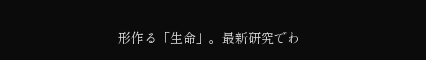形作る「生命」。最新研究でわ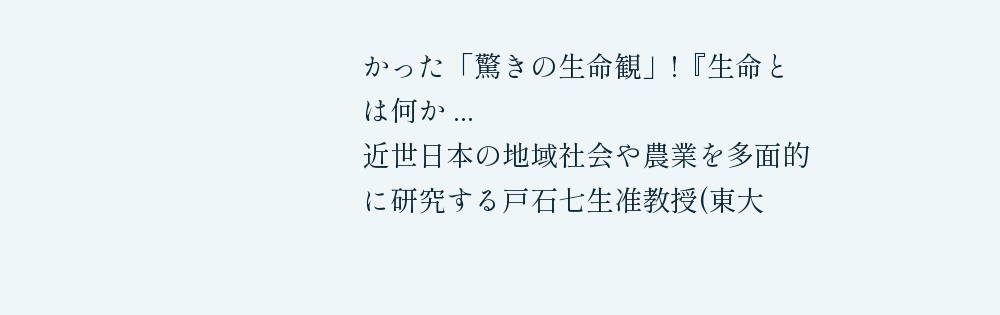かった「驚きの生命観」!『生命とは何か ...
近世日本の地域社会や農業を多面的に研究する戸石七生准教授(東大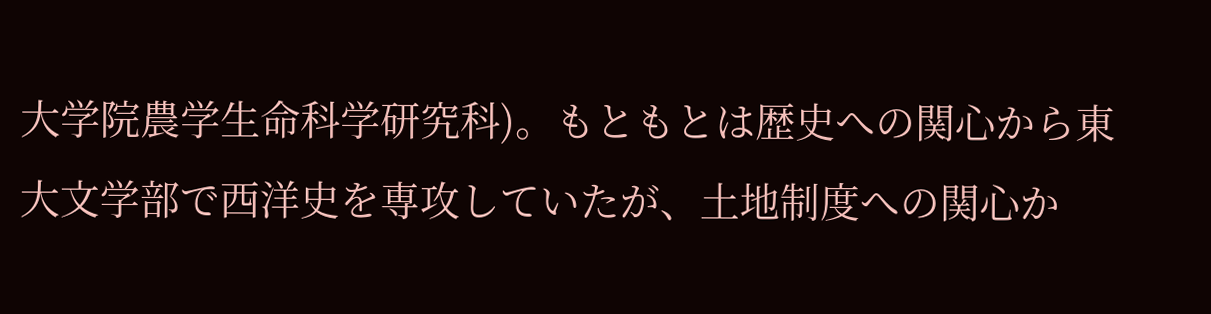大学院農学生命科学研究科)。もともとは歴史への関心から東大文学部で西洋史を専攻していたが、土地制度への関心か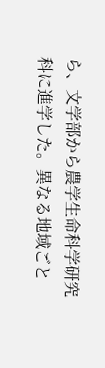ら、文学部から農学生命科学研究科に進学した。異なる地域ごと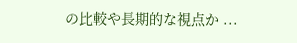の比較や長期的な視点か ...